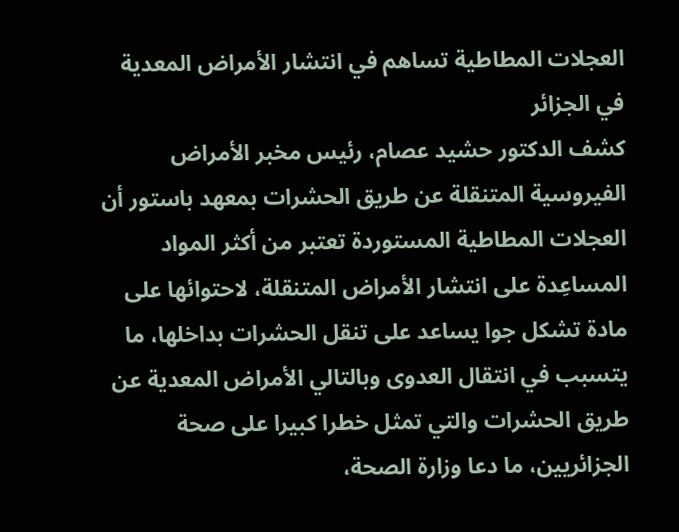العجلات المطاطية تساهم في انتشار الأمراض المعدية في الجزائر
كشف الدكتور حشيد عصام، رئيس مخبر الأمراض الفيروسية المتنقلة عن طريق الحشرات بمعهد باستور أن العجلات المطاطية المستوردة تعتبر من أكثر المواد المساعِدة على انتشار الأمراض المتنقلة، لاحتوائها على مادة تشكل جوا يساعد على تنقل الحشرات بداخلها، ما يتسبب في انتقال العدوى وبالتالي الأمراض المعدية عن طريق الحشرات والتي تمثل خطرا كبيرا على صحة الجزائريين، ما دعا وزارة الصحة،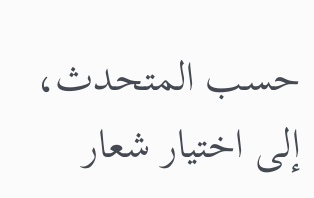حسب المتحدث، إلى اختيار شعار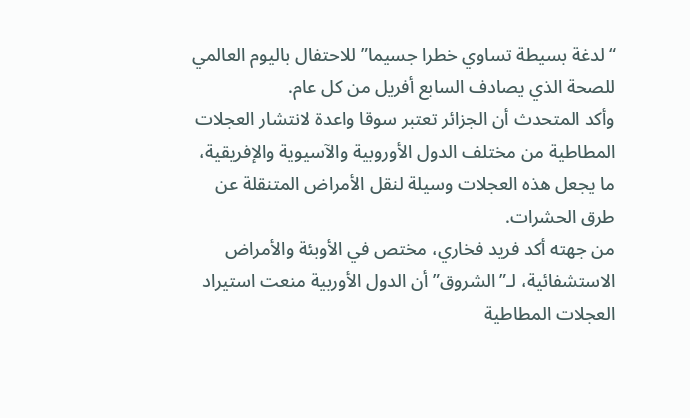“لدغة بسيطة تساوي خطرا جسيما” للاحتفال باليوم العالمي للصحة الذي يصادف السابع أفريل من كل عام.
وأكد المتحدث أن الجزائر تعتبر سوقا واعدة لانتشار العجلات المطاطية من مختلف الدول الأوروبية والآسيوية والإفريقية، ما يجعل هذه العجلات وسيلة لنقل الأمراض المتنقلة عن طرق الحشرات.
من جهته أكد فريد فخاري، مختص في الأوبئة والأمراض الاستشفائية، لـ”الشروق” أن الدول الأوربية منعت استيراد العجلات المطاطية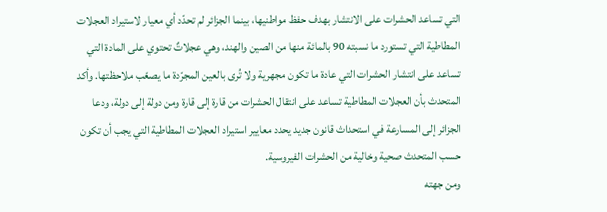التي تساعد الحشرات على الانتشار بهدف حفظ مواطنيها، بينما الجزائر لم تحدّد أي معيار لاستيراد العجلات المطاطية التي تستورد ما نسبته 90 بالمائة منها من الصين والهند، وهي عجلاتٌ تحتوي على المادة التي تساعد على انتشار الحشرات التي عادة ما تكون مجهرية ولا تُرى بالعين المجرّدة ما يصعّب ملاحظتها. وأكد المتحدث بأن العجلات المطاطية تساعد على انتقال الحشرات من قارة إلى قارة ومن دولة إلى دولة، ودعا الجزائر إلى المسارعة في استحداث قانون جديد يحدد معايير استيراد العجلات المطاطية التي يجب أن تكون حسب المتحدث صحية وخالية من الحشرات الفيروسية.
ومن جهته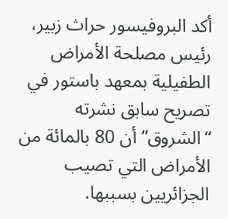أكد البروفيسور حراث زبير، رئيس مصلحة الأمراض الطفيلية بمعهد باستور في تصريح سابق نشرته “الشروق” أن 80 بالمائة من الأمراض التي تصيب الجزائريين بسببها.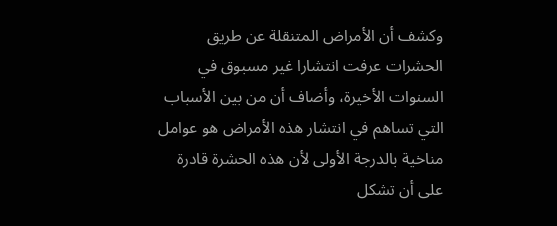وكشف أن الأمراض المتنقلة عن طريق الحشرات عرفت انتشارا غير مسبوق في السنوات الأخيرة، وأضاف أن من بين الأسباب التي تساهم في انتشار هذه الأمراض هو عوامل مناخية بالدرجة الأولى لأن هذه الحشرة قادرة على أن تشكل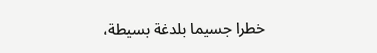خطرا جسيما بلدغة بسيطة،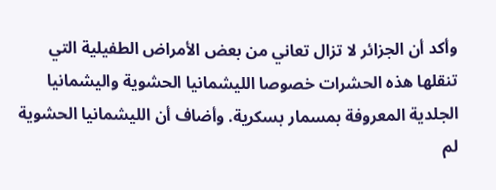وأكد أن الجزائر لا تزال تعاني من بعض الأمراض الطفيلية التي تنقلها هذه الحشرات خصوصا الليشمانيا الحشوية واليشمانيا الجلدية المعروفة بمسمار بسكرية. وأضاف أن الليشمانيا الحشوية لم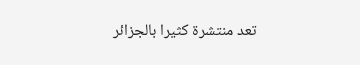تعد منتشرة كثيرا بالجزائر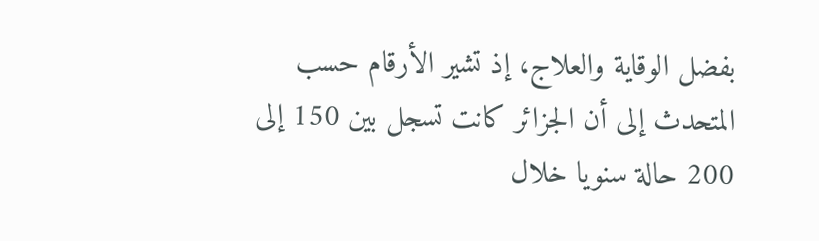بفضل الوقاية والعلاج، إذ تشير الأرقام حسب المتحدث إلى أن الجزائر كانت تسجل بين 150 إلى 200 حالة سنويا خلال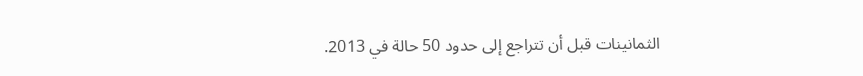الثمانينات قبل أن تتراجع إلى حدود 50 حالة في 2013.